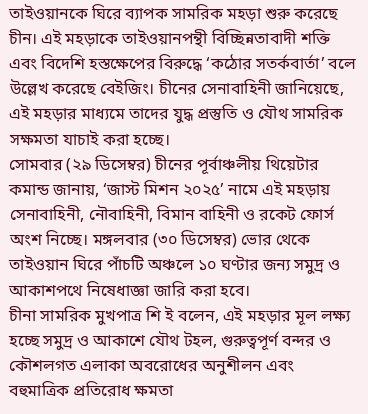তাইওয়ানকে ঘিরে ব্যাপক সামরিক মহড়া শুরু করেছে চীন। এই মহড়াকে তাইওয়ানপন্থী বিচ্ছিন্নতাবাদী শক্তি এবং বিদেশি হস্তক্ষেপের বিরুদ্ধে ‘কঠোর সতর্কবার্তা’ বলে উল্লেখ করেছে বেইজিং। চীনের সেনাবাহিনী জানিয়েছে, এই মহড়ার মাধ্যমে তাদের যুদ্ধ প্রস্তুতি ও যৌথ সামরিক সক্ষমতা যাচাই করা হচ্ছে।
সোমবার (২৯ ডিসেম্বর) চীনের পূর্বাঞ্চলীয় থিয়েটার কমান্ড জানায়, ‘জাস্ট মিশন ২০২৫’ নামে এই মহড়ায় সেনাবাহিনী, নৌবাহিনী, বিমান বাহিনী ও রকেট ফোর্স অংশ নিচ্ছে। মঙ্গলবার (৩০ ডিসেম্বর) ভোর থেকে তাইওয়ান ঘিরে পাঁচটি অঞ্চলে ১০ ঘণ্টার জন্য সমুদ্র ও আকাশপথে নিষেধাজ্ঞা জারি করা হবে।
চীনা সামরিক মুখপাত্র শি ই বলেন, এই মহড়ার মূল লক্ষ্য হচ্ছে সমুদ্র ও আকাশে যৌথ টহল, গুরুত্বপূর্ণ বন্দর ও কৌশলগত এলাকা অবরোধের অনুশীলন এবং বহুমাত্রিক প্রতিরোধ ক্ষমতা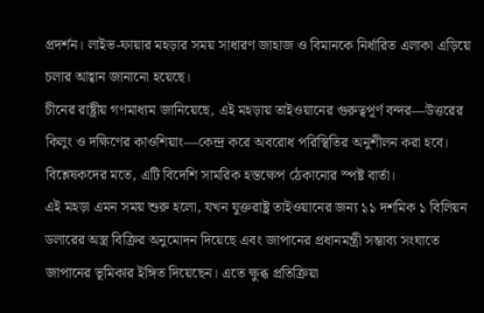প্রদর্শন। লাইভ-ফায়ার মহড়ার সময় সাধারণ জাহাজ ও বিমানকে নির্ধারিত এলাকা এড়িয়ে চলার আহ্বান জানানো হয়েছে।
চীনের রাষ্ট্রীয় গণমাধ্যম জানিয়েছে, এই মহড়ায় তাইওয়ানের গুরুত্বপূর্ণ বন্দর—উত্তরের কিলুং ও দক্ষিণের কাওশিয়াং—কেন্দ্র করে অবরোধ পরিস্থিতির অনুশীলন করা হবে। বিশ্লেষকদের মতে, এটি বিদেশি সামরিক হস্তক্ষেপ ঠেকানোর স্পষ্ট বার্তা।
এই মহড়া এমন সময় শুরু হলো, যখন যুক্তরাষ্ট্র তাইওয়ানের জন্য ১১ দশমিক ১ বিলিয়ন ডলারের অস্ত্র বিক্রির অনুমোদন দিয়েছে এবং জাপানের প্রধানমন্ত্রী সম্ভাব্য সংঘাতে জাপানের ভূমিকার ইঙ্গিত দিয়েছেন। এতে ক্ষুব্ধ প্রতিক্রিয়া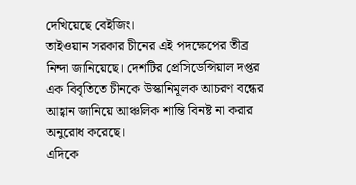দেখিয়েছে বেইজিং।
তাইওয়ান সরকার চীনের এই পদক্ষেপের তীব্র নিন্দা জানিয়েছে। দেশটির প্রেসিডেন্সিয়াল দপ্তর এক বিবৃতিতে চীনকে উস্কানিমূলক আচরণ বন্ধের আহ্বান জানিয়ে আঞ্চলিক শান্তি বিনষ্ট না করার অনুরোধ করেছে।
এদিকে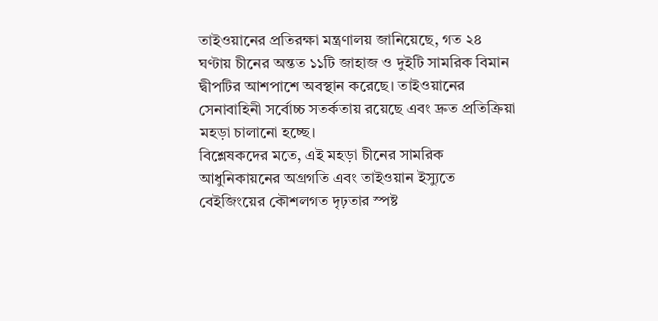তাইওয়ানের প্রতিরক্ষা মন্ত্রণালয় জানিয়েছে, গত ২৪ ঘণ্টায় চীনের অন্তত ১১টি জাহাজ ও দুইটি সামরিক বিমান দ্বীপটির আশপাশে অবস্থান করেছে। তাইওয়ানের সেনাবাহিনী সর্বোচ্চ সতর্কতায় রয়েছে এবং দ্রুত প্রতিক্রিয়া মহড়া চালানো হচ্ছে।
বিশ্লেষকদের মতে, এই মহড়া চীনের সামরিক আধুনিকায়নের অগ্রগতি এবং তাইওয়ান ইস্যুতে বেইজিংয়ের কৌশলগত দৃঢ়তার স্পষ্ট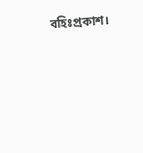বহিঃপ্রকাশ।